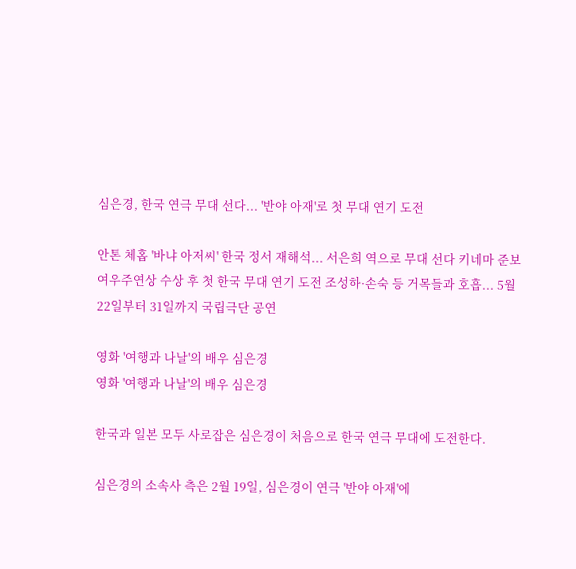심은경, 한국 연극 무대 선다... '반야 아재'로 첫 무대 연기 도전

안톤 체홉 '바냐 아저씨' 한국 정서 재해석... 서은희 역으로 무대 선다 키네마 준보 여우주연상 수상 후 첫 한국 무대 연기 도전 조성하·손숙 등 거목들과 호흡... 5월 22일부터 31일까지 국립극단 공연

영화 '여행과 나날'의 배우 심은경
영화 '여행과 나날'의 배우 심은경

한국과 일본 모두 사로잡은 심은경이 처음으로 한국 연극 무대에 도전한다.

심은경의 소속사 측은 2월 19일, 심은경이 연극 '반야 아재'에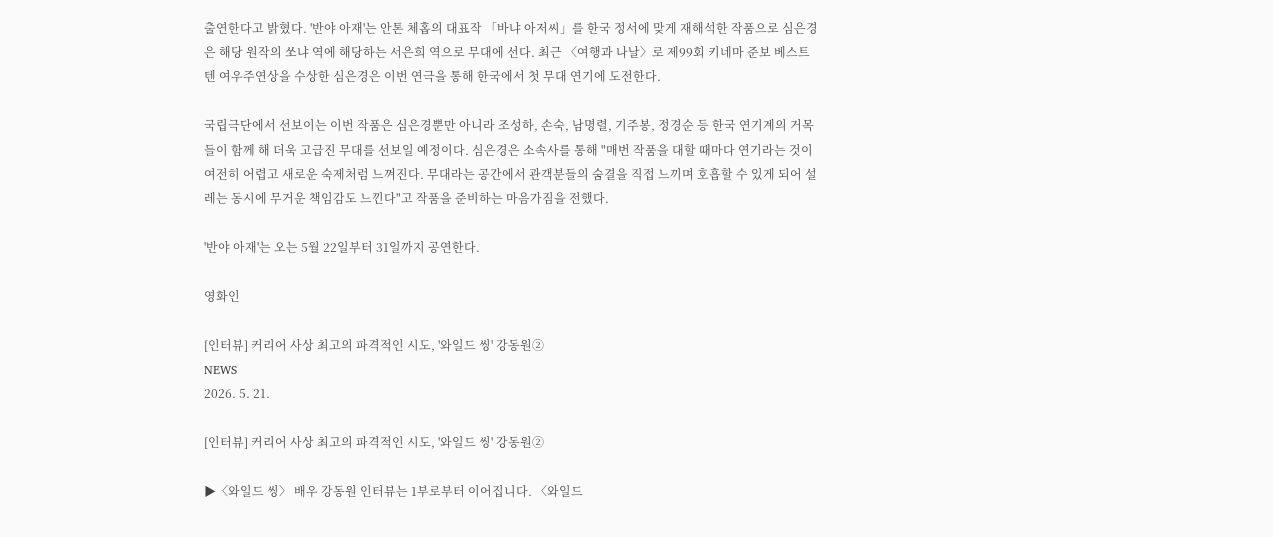출연한다고 밝혔다. '반야 아재'는 안톤 체홉의 대표작 「바냐 아저씨」를 한국 정서에 맞게 재해석한 작품으로 심은경은 해당 원작의 쏘냐 역에 해당하는 서은희 역으로 무대에 선다. 최근 〈여행과 나날〉로 제99회 키네마 준보 베스트 텐 여우주연상을 수상한 심은경은 이번 연극을 통해 한국에서 첫 무대 연기에 도전한다.

국립극단에서 선보이는 이번 작품은 심은경뿐만 아니라 조성하, 손숙, 남명렬, 기주봉, 정경순 등 한국 연기계의 거목들이 함께 해 더욱 고급진 무대를 선보일 예정이다. 심은경은 소속사를 통해 "매번 작품을 대할 때마다 연기라는 것이 여전히 어렵고 새로운 숙제처럼 느껴진다. 무대라는 공간에서 관객분들의 숨결을 직접 느끼며 호흡할 수 있게 되어 설레는 동시에 무거운 책임감도 느낀다"고 작품을 준비하는 마음가짐을 전했다.

'반야 아재'는 오는 5월 22일부터 31일까지 공연한다.

영화인

[인터뷰] 커리어 사상 최고의 파격적인 시도, '와일드 씽' 강동원②
NEWS
2026. 5. 21.

[인터뷰] 커리어 사상 최고의 파격적인 시도, '와일드 씽' 강동원②

▶〈와일드 씽〉 배우 강동원 인터뷰는 1부로부터 이어집니다. 〈와일드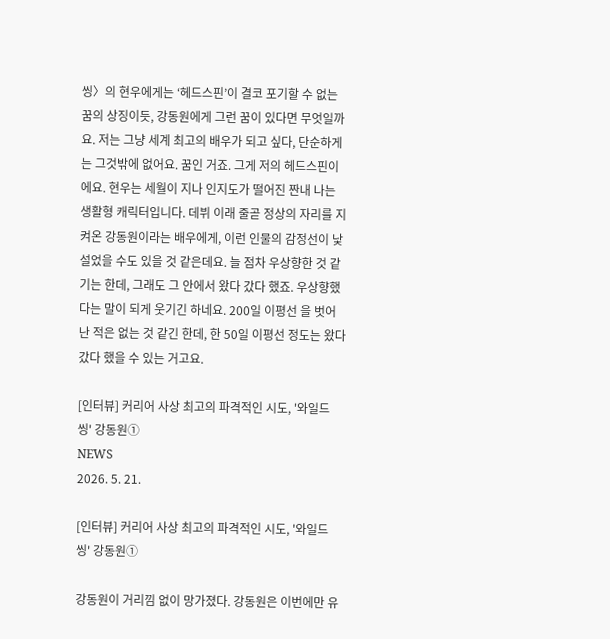씽〉의 현우에게는 ‘헤드스핀’이 결코 포기할 수 없는 꿈의 상징이듯, 강동원에게 그런 꿈이 있다면 무엇일까요. 저는 그냥 세계 최고의 배우가 되고 싶다, 단순하게는 그것밖에 없어요. 꿈인 거죠. 그게 저의 헤드스핀이에요. 현우는 세월이 지나 인지도가 떨어진 짠내 나는 생활형 캐릭터입니다. 데뷔 이래 줄곧 정상의 자리를 지켜온 강동원이라는 배우에게, 이런 인물의 감정선이 낯설었을 수도 있을 것 같은데요. 늘 점차 우상향한 것 같기는 한데, 그래도 그 안에서 왔다 갔다 했죠. 우상향했다는 말이 되게 웃기긴 하네요. 200일 이평선 을 벗어난 적은 없는 것 같긴 한데, 한 50일 이평선 정도는 왔다 갔다 했을 수 있는 거고요.

[인터뷰] 커리어 사상 최고의 파격적인 시도, '와일드 씽' 강동원①
NEWS
2026. 5. 21.

[인터뷰] 커리어 사상 최고의 파격적인 시도, '와일드 씽' 강동원①

강동원이 거리낌 없이 망가졌다. 강동원은 이번에만 유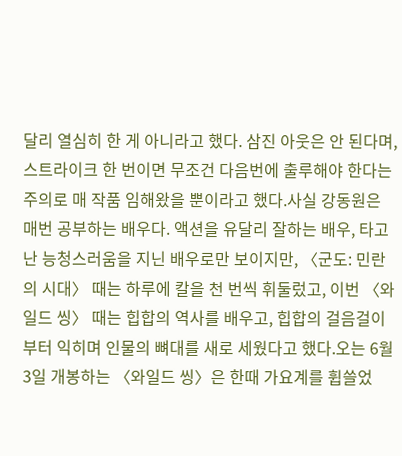달리 열심히 한 게 아니라고 했다. 삼진 아웃은 안 된다며, 스트라이크 한 번이면 무조건 다음번에 출루해야 한다는 주의로 매 작품 임해왔을 뿐이라고 했다.사실 강동원은 매번 공부하는 배우다. 액션을 유달리 잘하는 배우, 타고난 능청스러움을 지닌 배우로만 보이지만, 〈군도: 민란의 시대〉 때는 하루에 칼을 천 번씩 휘둘렀고, 이번 〈와일드 씽〉 때는 힙합의 역사를 배우고, 힙합의 걸음걸이부터 익히며 인물의 뼈대를 새로 세웠다고 했다.오는 6월 3일 개봉하는 〈와일드 씽〉은 한때 가요계를 휩쓸었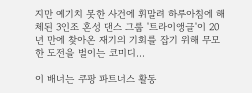지만 예기치 못한 사건에 휘말려 하루아침에 해체된 3인조 혼성 댄스 그룹 '트라이앵글'이 20년 만에 찾아온 재기의 기회를 잡기 위해 무모한 도전을 벌이는 코미디...

이 배너는 쿠팡 파트너스 활동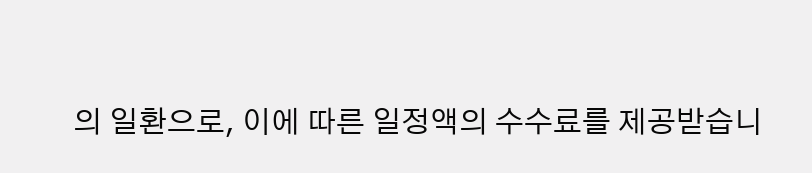의 일환으로, 이에 따른 일정액의 수수료를 제공받습니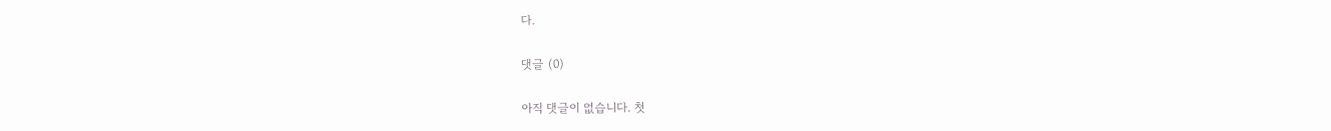다.

댓글 (0)

아직 댓글이 없습니다. 첫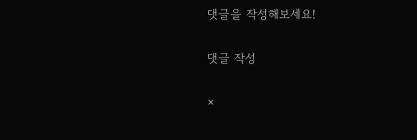댓글을 작성해보세요!

댓글 작성

×